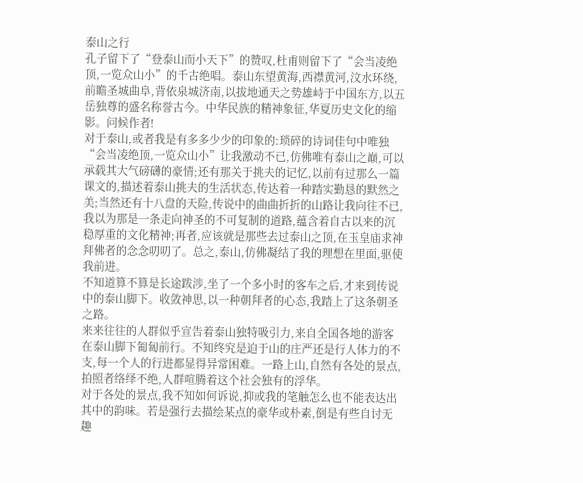泰山之行
孔子留下了“登泰山而小天下”的赞叹,杜甫则留下了“会当凌绝顶,一览众山小”的千古绝唱。泰山东望黄海,西襟黄河,汶水环绕,前瞻圣城曲阜,背依泉城济南,以拔地通天之势雄峙于中国东方,以五岳独尊的盛名称誉古今。中华民族的精神象征,华夏历史文化的缩影。问候作者!
对于泰山,或者我是有多多少少的印象的:琐碎的诗词佳句中唯独“会当凌绝顶,一览众山小”让我激动不已,仿佛唯有泰山之巅,可以承载其大气磅礴的豪情;还有那关于挑夫的记忆,以前有过那么一篇课文的,描述着泰山挑夫的生活状态,传达着一种踏实勤恳的默然之美;当然还有十八盘的天险,传说中的曲曲折折的山路让我向往不已,我以为那是一条走向神圣的不可复制的道路,蕴含着自古以来的沉稳厚重的文化精神;再者,应该就是那些去过泰山之顶,在玉皇庙求神拜佛者的念念叨叨了。总之,泰山,仿佛凝结了我的理想在里面,驱使我前进。
不知道算不算是长途跋涉,坐了一个多小时的客车之后,才来到传说中的泰山脚下。收敛神思,以一种朝拜者的心态,我踏上了这条朝圣之路。
来来往往的人群似乎宣告着泰山独特吸引力,来自全国各地的游客在泰山脚下匍匐前行。不知终究是迫于山的庄严还是行人体力的不支,每一个人的行进都显得异常困难。一路上山,自然有各处的景点,拍照者络绎不绝,人群喧腾着这个社会独有的浮华。
对于各处的景点,我不知如何诉说,抑或我的笔触怎么也不能表达出其中的韵味。若是强行去描绘某点的豪华或朴素,倒是有些自讨无趣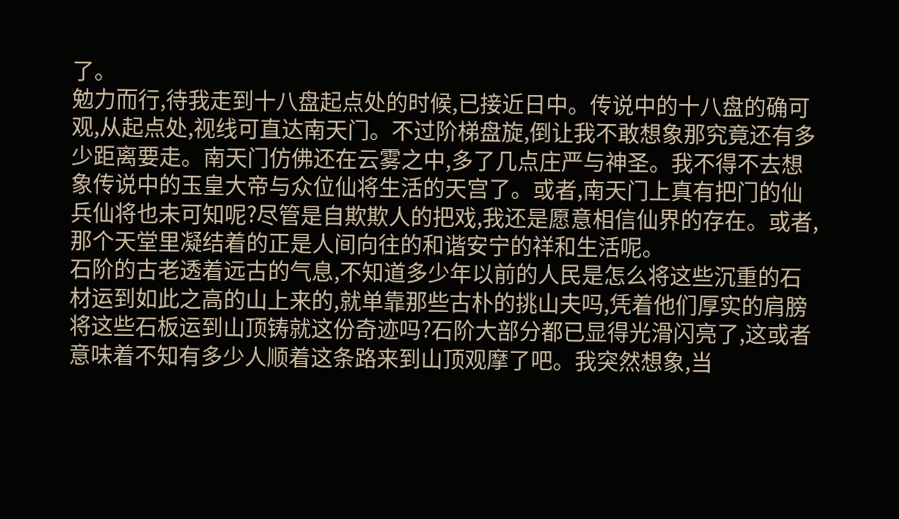了。
勉力而行,待我走到十八盘起点处的时候,已接近日中。传说中的十八盘的确可观,从起点处,视线可直达南天门。不过阶梯盘旋,倒让我不敢想象那究竟还有多少距离要走。南天门仿佛还在云雾之中,多了几点庄严与神圣。我不得不去想象传说中的玉皇大帝与众位仙将生活的天宫了。或者,南天门上真有把门的仙兵仙将也未可知呢?尽管是自欺欺人的把戏,我还是愿意相信仙界的存在。或者,那个天堂里凝结着的正是人间向往的和谐安宁的祥和生活呢。
石阶的古老透着远古的气息,不知道多少年以前的人民是怎么将这些沉重的石材运到如此之高的山上来的,就单靠那些古朴的挑山夫吗,凭着他们厚实的肩膀将这些石板运到山顶铸就这份奇迹吗?石阶大部分都已显得光滑闪亮了,这或者意味着不知有多少人顺着这条路来到山顶观摩了吧。我突然想象,当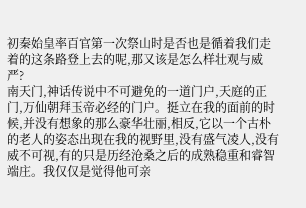初秦始皇率百官第一次祭山时是否也是循着我们走着的这条路登上去的呢,那又该是怎么样壮观与威严?
南天门,神话传说中不可避免的一道门户,天庭的正门,万仙朝拜玉帝必经的门户。挺立在我的面前的时候,并没有想象的那么豪华壮丽,相反,它以一个古朴的老人的姿态出现在我的视野里,没有盛气凌人,没有威不可视,有的只是历经沧桑之后的成熟稳重和睿智端庄。我仅仅是觉得他可亲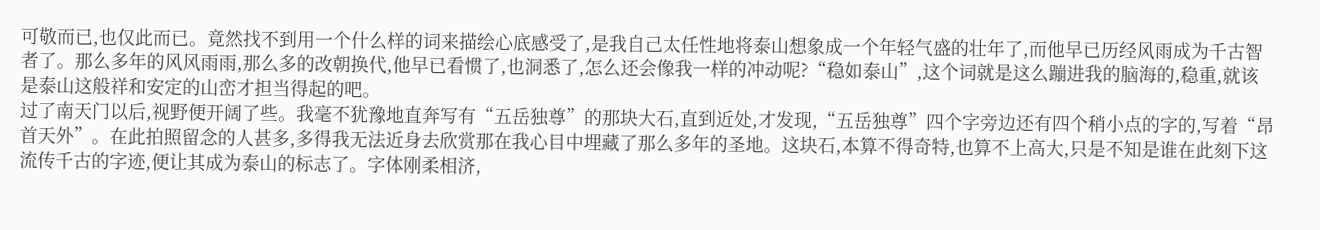可敬而已,也仅此而已。竟然找不到用一个什么样的词来描绘心底感受了,是我自己太任性地将泰山想象成一个年轻气盛的壮年了,而他早已历经风雨成为千古智者了。那么多年的风风雨雨,那么多的改朝换代,他早已看惯了,也洞悉了,怎么还会像我一样的冲动呢?“稳如泰山”,这个词就是这么蹦进我的脑海的,稳重,就该是泰山这般祥和安定的山峦才担当得起的吧。
过了南天门以后,视野便开阔了些。我毫不犹豫地直奔写有“五岳独尊”的那块大石,直到近处,才发现,“五岳独尊”四个字旁边还有四个稍小点的字的,写着“昂首天外”。在此拍照留念的人甚多,多得我无法近身去欣赏那在我心目中埋藏了那么多年的圣地。这块石,本算不得奇特,也算不上高大,只是不知是谁在此刻下这流传千古的字迹,便让其成为泰山的标志了。字体刚柔相济,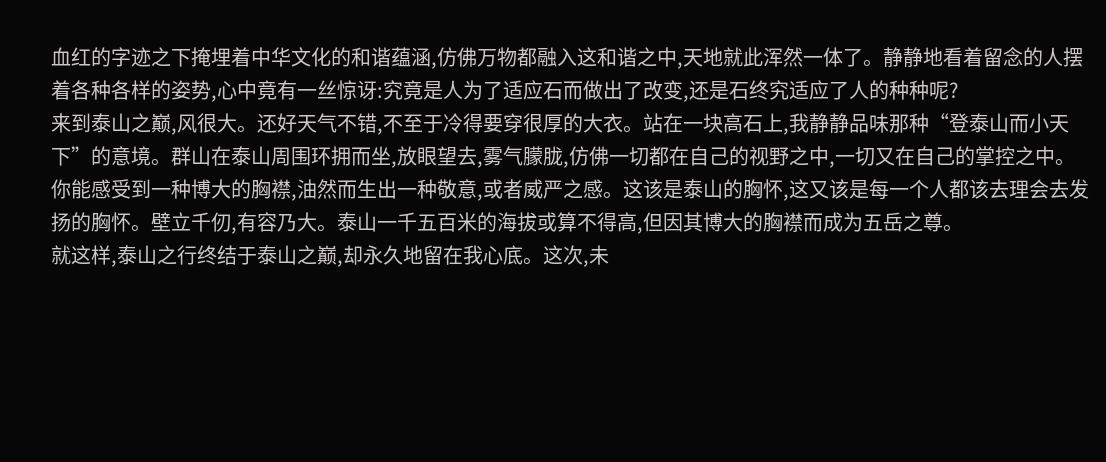血红的字迹之下掩埋着中华文化的和谐蕴涵,仿佛万物都融入这和谐之中,天地就此浑然一体了。静静地看着留念的人摆着各种各样的姿势,心中竟有一丝惊讶:究竟是人为了适应石而做出了改变,还是石终究适应了人的种种呢?
来到泰山之巅,风很大。还好天气不错,不至于冷得要穿很厚的大衣。站在一块高石上,我静静品味那种“登泰山而小天下”的意境。群山在泰山周围环拥而坐,放眼望去,雾气朦胧,仿佛一切都在自己的视野之中,一切又在自己的掌控之中。你能感受到一种博大的胸襟,油然而生出一种敬意,或者威严之感。这该是泰山的胸怀,这又该是每一个人都该去理会去发扬的胸怀。壁立千仞,有容乃大。泰山一千五百米的海拔或算不得高,但因其博大的胸襟而成为五岳之尊。
就这样,泰山之行终结于泰山之巅,却永久地留在我心底。这次,未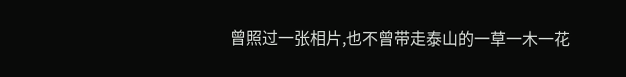曾照过一张相片,也不曾带走泰山的一草一木一花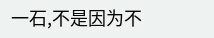一石,不是因为不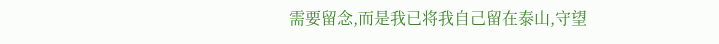需要留念,而是我已将我自己留在泰山,守望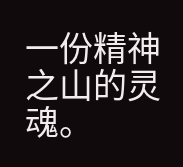一份精神之山的灵魂。